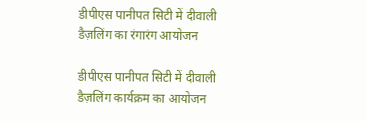डीपीएस पानीपत सिटी में दीवाली डैज़लिंग का रंगारंग आयोजन

डीपीएस पानीपत सिटी में दीवाली डैज़लिंग कार्यक्रम का आयोजन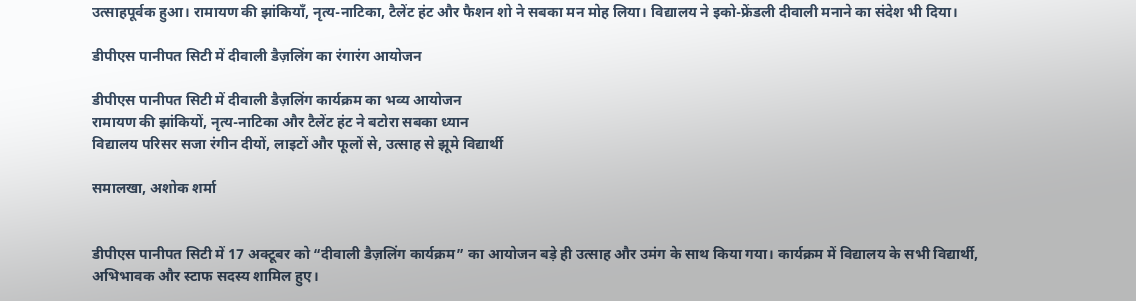उत्साहपूर्वक हुआ। रामायण की झांकियाँ, नृत्य-नाटिका, टैलेंट हंट और फैशन शो ने सबका मन मोह लिया। विद्यालय ने इको-फ्रेंडली दीवाली मनाने का संदेश भी दिया।

डीपीएस पानीपत सिटी में दीवाली डैज़लिंग का रंगारंग आयोजन

डीपीएस पानीपत सिटी में दीवाली डैज़लिंग कार्यक्रम का भव्य आयोजन
रामायण की झांकियों, नृत्य-नाटिका और टैलेंट हंट ने बटोरा सबका ध्यान
विद्यालय परिसर सजा रंगीन दीयों, लाइटों और फूलों से, उत्साह से झूमे विद्यार्थी

समालखा, अशोक शर्मा


डीपीएस पानीपत सिटी में 17 अक्टूबर को “दीवाली डैज़लिंग कार्यक्रम” का आयोजन बड़े ही उत्साह और उमंग के साथ किया गया। कार्यक्रम में विद्यालय के सभी विद्यार्थी, अभिभावक और स्टाफ सदस्य शामिल हुए।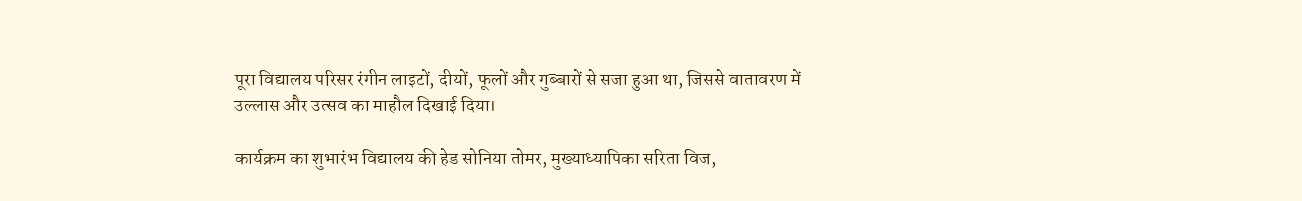पूरा विद्यालय परिसर रंगीन लाइटों, दीयों, फूलों और गुब्बारों से सजा हुआ था, जिससे वातावरण में उल्लास और उत्सव का माहौल दिखाई दिया।

कार्यक्रम का शुभारंभ विद्यालय की हेड सोनिया तोमर, मुख्याध्यापिका सरिता विज,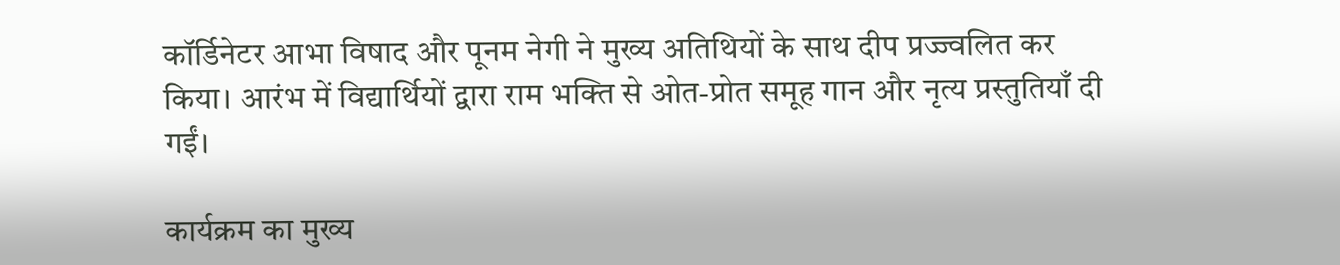कॉर्डिनेटर आभा विषाद और पूनम नेगी ने मुख्य अतिथियों के साथ दीप प्रज्ज्वलित कर किया। आरंभ में विद्यार्थियों द्वारा राम भक्ति से ओत-प्रोत समूह गान और नृत्य प्रस्तुतियाँ दी गईं।

कार्यक्रम का मुख्य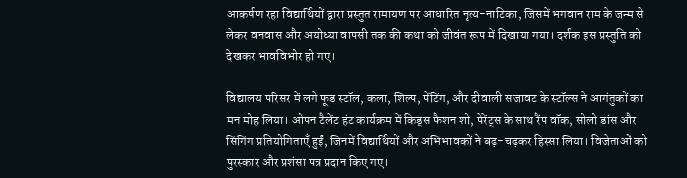आकर्षण रहा विद्यार्थियों द्वारा प्रस्तुत रामायण पर आधारित नृत्य-नाटिका, जिसमें भगवान राम के जन्म से लेकर वनवास और अयोध्या वापसी तक की कथा को जीवंत रूप में दिखाया गया। दर्शक इस प्रस्तुति को देखकर भावविभोर हो गए।

विद्यालय परिसर में लगे फूड स्टॉल, कला, शिल्प, पेंटिंग, और दीवाली सजावट के स्टॉल्स ने आगंतुकों का मन मोह लिया। ओपन टैलेंट हंट कार्यक्रम में किड्स फैशन शो, पेरेंट्स के साथ रैंप वॉक, सोलो डांस और सिंगिंग प्रतियोगिताएँ हुईं, जिनमें विद्यार्थियों और अभिभावकों ने बढ़-चढ़कर हिस्सा लिया। विजेताओं को पुरस्कार और प्रशंसा पत्र प्रदान किए गए।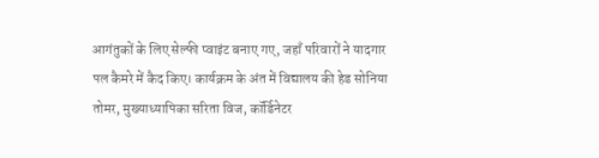आगंतुकों के लिए सेल्फी प्वाइंट बनाए गए, जहाँ परिवारों ने यादगार पल कैमरे में कैद किए। कार्यक्रम के अंत में विद्यालय की हेड सोनिया तोमर, मुख्याध्यापिका सरिता विज, कॉर्डिनेटर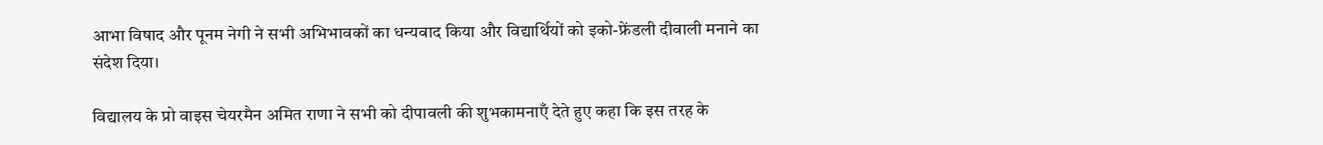आभा विषाद और पूनम नेगी ने सभी अभिभावकों का धन्यवाद किया और विद्यार्थियों को इको-फ्रेंडली दीवाली मनाने का संदेश दिया।

विद्यालय के प्रो वाइस चेयरमैन अमित राणा ने सभी को दीपावली की शुभकामनाएँ देते हुए कहा कि इस तरह के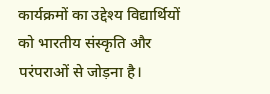कार्यक्रमों का उद्देश्य विद्यार्थियों को भारतीय संस्कृति और परंपराओं से जोड़ना है।